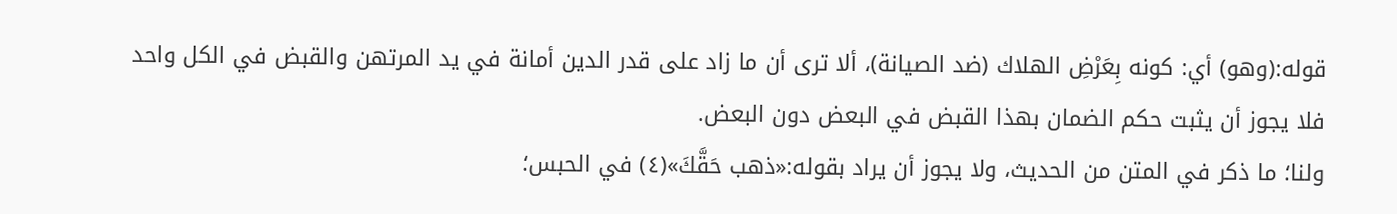قوله:(وهو) أي: كونه بِعَرْضِ الهلاك (ضد الصيانة)، ألا ترى أن ما زاد على قدر الدين أمانة في يد المرتهن والقبض في الكل واحد فلا يجوز أن يثبت حكم الضمان بهذا القبض في البعض دون البعض.
ولنا؛ ما ذكر في المتن من الحديث، ولا يجوز أن يراد بقوله:«ذهب حَقَّكَ»(٤) في الحبس؛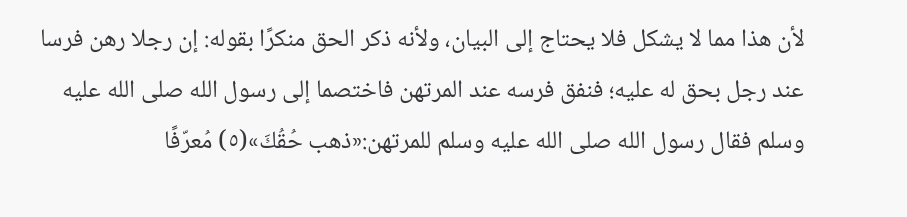لأن هذا مما لا يشكل فلا يحتاج إلى البيان، ولأنه ذكر الحق منكرًا بقوله: إن رجلا رهن فرسا عند رجل بحق له عليه؛ فنفق فرسه عند المرتهن فاختصما إلى رسول الله صلى الله عليه وسلم فقال رسول الله صلى الله عليه وسلم للمرتهن:«ذهب حُقُكَ»(٥) مُعرّفًا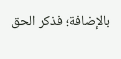بالإضافة؛ فذكر الحق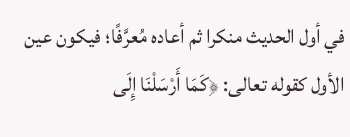في أول الحديث منكرا ثم أعاده مُعرَّفًا؛ فيكون عين الأول كقوله تعالى: ﴿كَمَا أَرْسَلْنَا إِلَى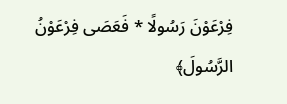فِرْعَوْنَ رَسُولًا * فَعَصَى فِرْعَوْنُ الرَّسُولَ﴾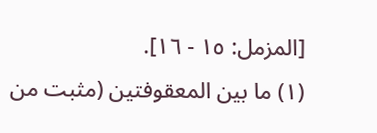[المزمل: ١٥ - ١٦].
(١) ما بين المعقوفتين (مثبت من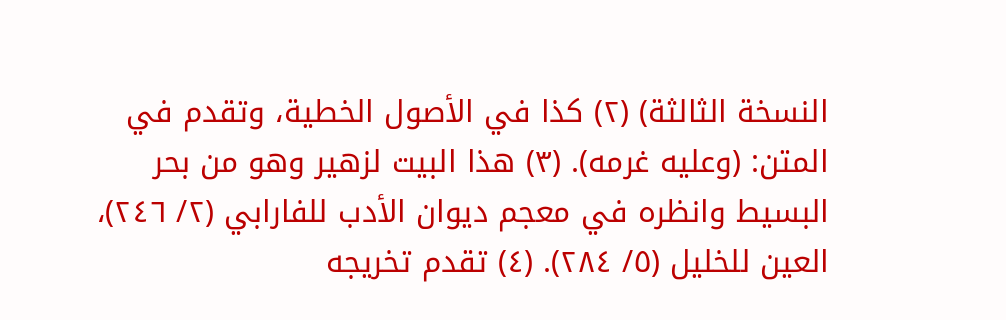النسخة الثالثة) (٢) كذا في الأصول الخطية، وتقدم في المتن: (وعليه غرمه). (٣) هذا البيت لزهير وهو من بحر البسيط وانظره في معجم ديوان الأدب للفارابي (٢/ ٢٤٦)، العين للخليل (٥/ ٢٨٤). (٤) تقدم تخريجه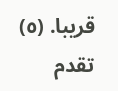قريبا. (٥) تقدم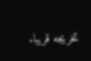تخريجه قريبا.